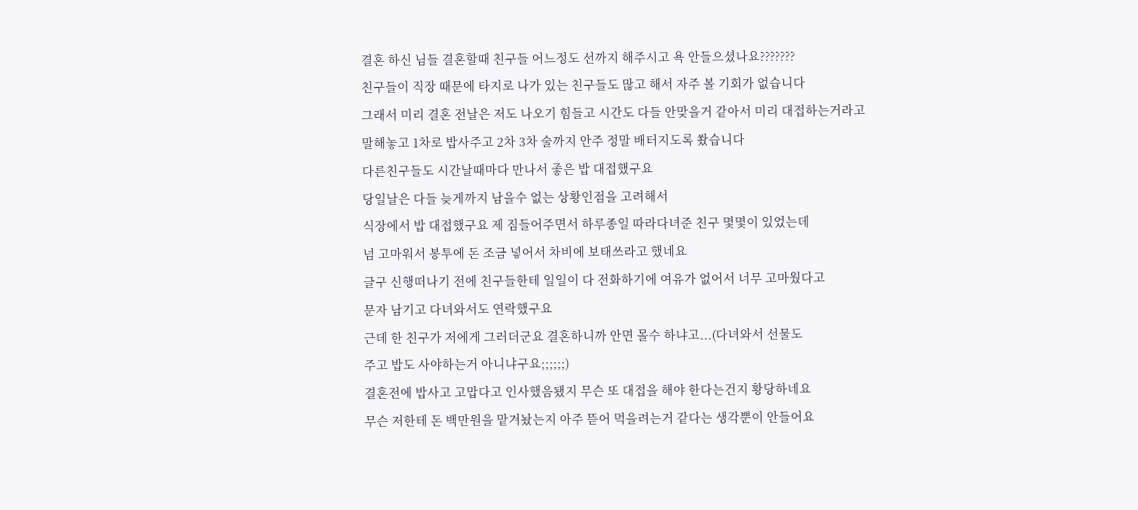결혼 하신 님들 결혼할때 친구들 어느정도 선까지 해주시고 욕 안들으셨나요???????
친구들이 직장 때문에 타지로 나가 있는 친구들도 많고 해서 자주 볼 기회가 없습니다
그래서 미리 결혼 전날은 저도 나오기 힘들고 시간도 다들 안맞을거 같아서 미리 대접하는거라고
말해놓고 1차로 밥사주고 2차 3차 술까지 안주 정말 배터지도록 쐈습니다
다른친구들도 시간날때마다 만나서 좋은 밥 대접했구요
당일날은 다들 늦게까지 남을수 없는 상황인점을 고려해서
식장에서 밥 대접했구요 제 짐들어주면서 하루종일 따라다녀준 친구 몇몇이 있었는데
넘 고마워서 봉투에 돈 조금 넣어서 차비에 보태쓰라고 했네요
글구 신행떠나기 전에 친구들한테 일일이 다 전화하기에 여유가 없어서 너무 고마웠다고
문자 남기고 다녀와서도 연락했구요
근데 한 친구가 저에게 그러더군요 결혼하니까 안면 몰수 하냐고...(다녀와서 선물도
주고 밥도 사야하는거 아니냐구요;;;;;;)
결혼전에 밥사고 고맙다고 인사했음됐지 무슨 또 대접을 해야 한다는건지 황당하네요
무슨 저한테 돈 백만원을 맡겨놨는지 아주 뜯어 먹을려는거 같다는 생각뿐이 안들어요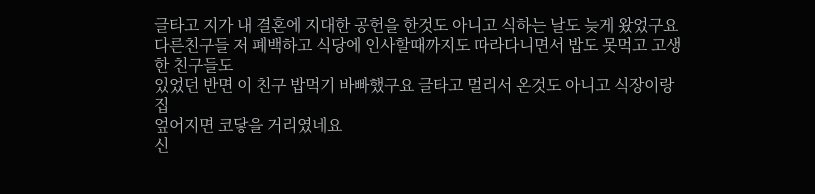글타고 지가 내 결혼에 지대한 공헌을 한것도 아니고 식하는 날도 늦게 왔었구요
다른친구들 저 폐백하고 식당에 인사할때까지도 따라다니면서 밥도 못먹고 고생한 친구들도
있었던 반면 이 친구 밥먹기 바빠했구요 글타고 멀리서 온것도 아니고 식장이랑 집
엎어지면 코닿을 거리였네요
신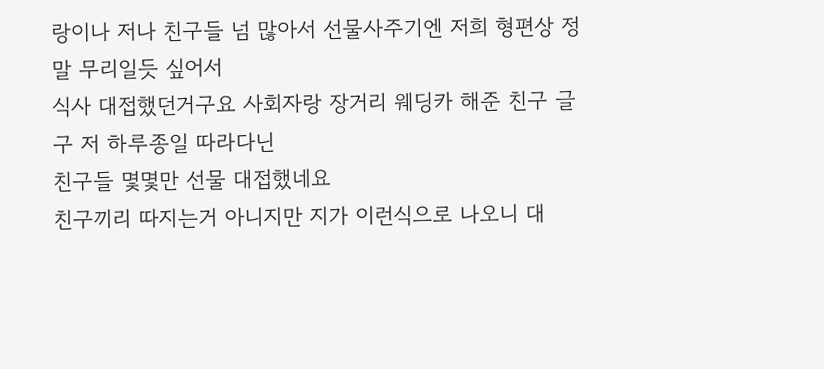랑이나 저나 친구들 넘 많아서 선물사주기엔 저희 형편상 정말 무리일듯 싶어서
식사 대접했던거구요 사회자랑 장거리 웨딩카 해준 친구 글구 저 하루종일 따라다닌
친구들 몇몇만 선물 대접했네요
친구끼리 따지는거 아니지만 지가 이런식으로 나오니 대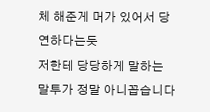체 해준게 머가 있어서 당연하다는듯
저한테 당당하게 말하는 말투가 정말 아니꼽습니다